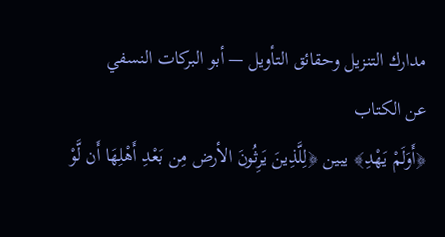مدارك التنزيل وحقائق التأويل — أبو البركات النسفي
عن الكتاب
﴿أَوَلَمْ يَهْدِ﴾ يبين ﴿لِلَّذِينَ يَرِثُونَ الأرض مِن بَعْدِ أَهْلِهَا أَن لَّوْ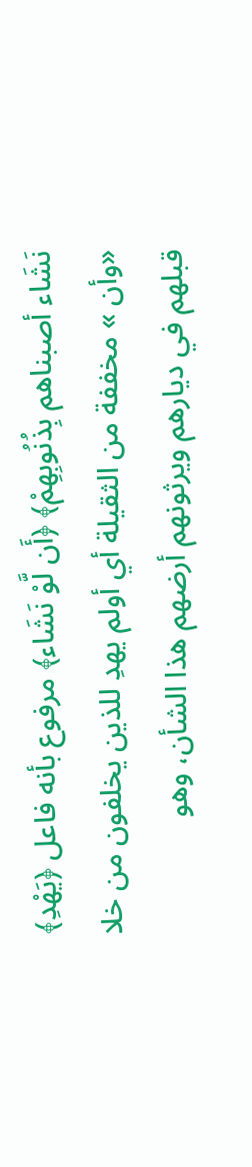نَشَاء أصبناهم بِذُنُوبِهِمْ﴾ ﴿أَن لَّوْ نَشَاء﴾ مرفوع بأنه فاعل ﴿يَهْدِ﴾ «وأن » مخففة من الثقيلة أي أولم يهدِ للذين يخلفون من خلا قبلهم في ديارهم ويرثونهم أرضهم هذا الشأن، وهو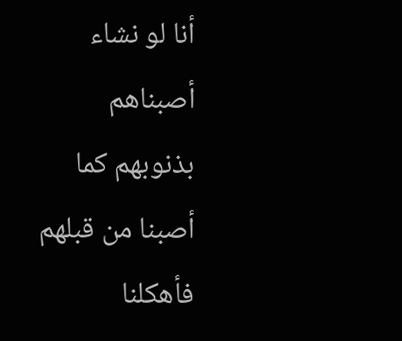أنا لو نشاء أصبناهم بذنوبهم كما أصبنا من قبلهم فأهكلنا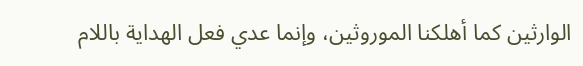الوارثين كما أهلكنا الموروثين، وإنما عدي فعل الهداية باللام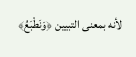لأنه بمعنى التبيين ﴿وَنَطْبَعُ﴾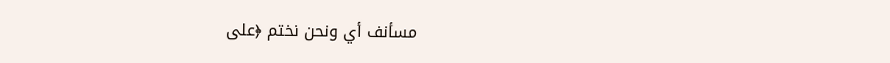مسأنف أي ونحن نختم ﴿على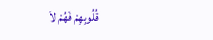قُلُوبِهِمْ فَهُمْ لاَ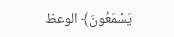يَسْمَعُونَ﴾ الوعظ